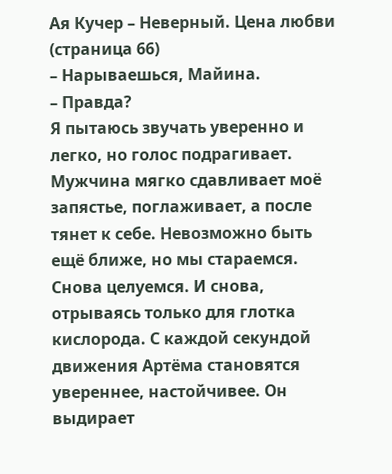Ая Кучер – Неверный. Цена любви (страница 66)
– Нарываешься, Майина.
– Правда?
Я пытаюсь звучать уверенно и легко, но голос подрагивает. Мужчина мягко сдавливает моё запястье, поглаживает, а после тянет к себе. Невозможно быть ещё ближе, но мы стараемся.
Снова целуемся. И снова, отрываясь только для глотка кислорода. С каждой секундой движения Артёма становятся увереннее, настойчивее. Он выдирает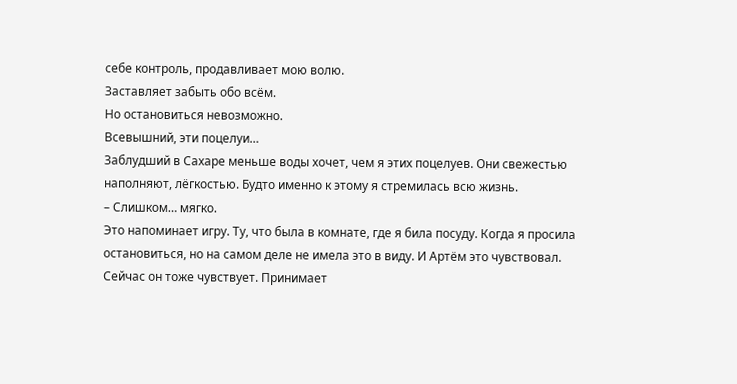себе контроль, продавливает мою волю.
Заставляет забыть обо всём.
Но остановиться невозможно.
Всевышний, эти поцелуи…
Заблудший в Сахаре меньше воды хочет, чем я этих поцелуев. Они свежестью наполняют, лёгкостью. Будто именно к этому я стремилась всю жизнь.
– Слишком… мягко.
Это напоминает игру. Ту, что была в комнате, где я била посуду. Когда я просила остановиться, но на самом деле не имела это в виду. И Артём это чувствовал.
Сейчас он тоже чувствует. Принимает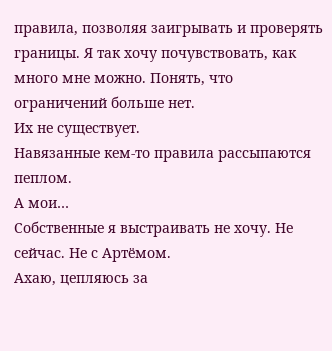правила, позволяя заигрывать и проверять границы. Я так хочу почувствовать, как много мне можно. Понять, что ограничений больше нет.
Их не существует.
Навязанные кем-то правила рассыпаются пеплом.
А мои…
Собственные я выстраивать не хочу. Не сейчас. Не с Артёмом.
Ахаю, цепляюсь за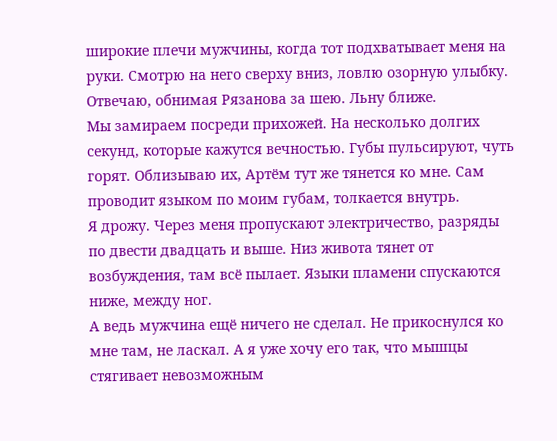широкие плечи мужчины, когда тот подхватывает меня на руки. Смотрю на него сверху вниз, ловлю озорную улыбку. Отвечаю, обнимая Рязанова за шею. Льну ближе.
Мы замираем посреди прихожей. На несколько долгих секунд, которые кажутся вечностью. Губы пульсируют, чуть горят. Облизываю их, Артём тут же тянется ко мне. Сам проводит языком по моим губам, толкается внутрь.
Я дрожу. Через меня пропускают электричество, разряды по двести двадцать и выше. Низ живота тянет от возбуждения, там всё пылает. Языки пламени спускаются ниже, между ног.
А ведь мужчина ещё ничего не сделал. Не прикоснулся ко мне там, не ласкал. А я уже хочу его так, что мышцы стягивает невозможным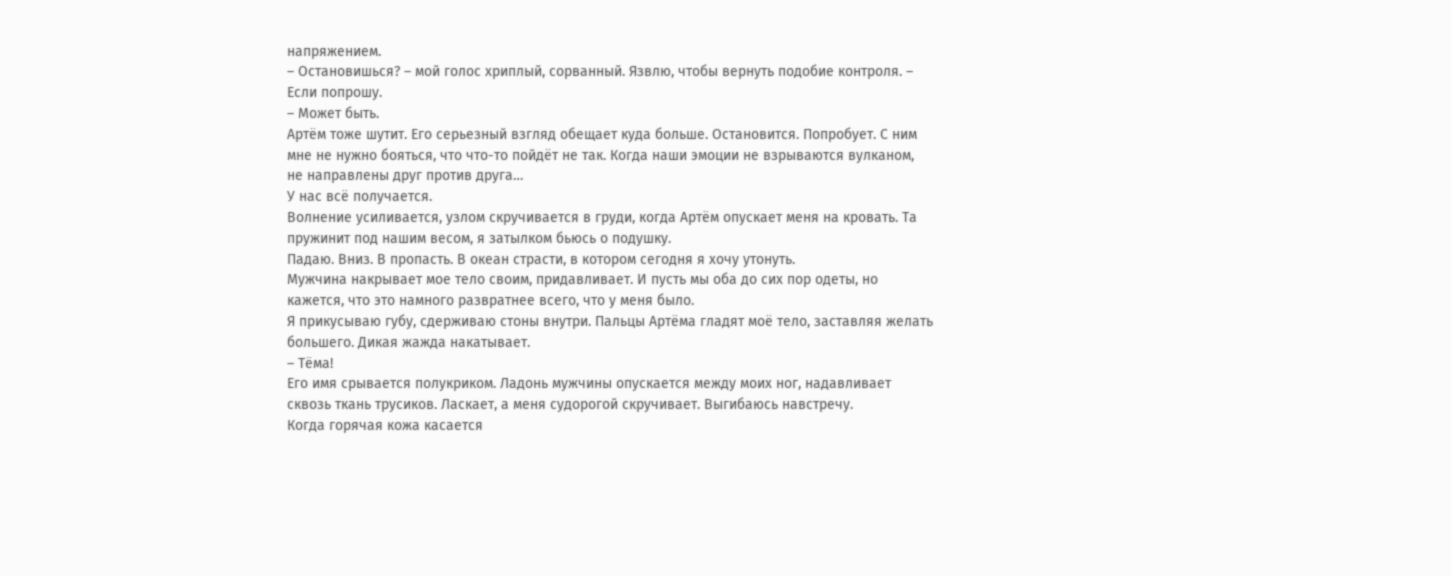напряжением.
– Остановишься? – мой голос хриплый, сорванный. Язвлю, чтобы вернуть подобие контроля. – Если попрошу.
– Может быть.
Артём тоже шутит. Его серьезный взгляд обещает куда больше. Остановится. Попробует. С ним мне не нужно бояться, что что-то пойдёт не так. Когда наши эмоции не взрываются вулканом, не направлены друг против друга…
У нас всё получается.
Волнение усиливается, узлом скручивается в груди, когда Артём опускает меня на кровать. Та пружинит под нашим весом, я затылком бьюсь о подушку.
Падаю. Вниз. В пропасть. В океан страсти, в котором сегодня я хочу утонуть.
Мужчина накрывает мое тело своим, придавливает. И пусть мы оба до сих пор одеты, но кажется, что это намного развратнее всего, что у меня было.
Я прикусываю губу, сдерживаю стоны внутри. Пальцы Артёма гладят моё тело, заставляя желать большего. Дикая жажда накатывает.
– Тёма!
Его имя срывается полукриком. Ладонь мужчины опускается между моих ног, надавливает сквозь ткань трусиков. Ласкает, а меня судорогой скручивает. Выгибаюсь навстречу.
Когда горячая кожа касается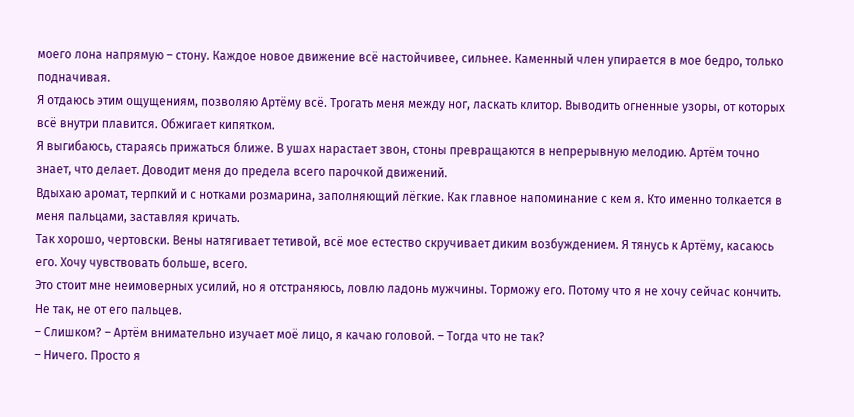моего лона напрямую – стону. Каждое новое движение всё настойчивее, сильнее. Каменный член упирается в мое бедро, только подначивая.
Я отдаюсь этим ощущениям, позволяю Артёму всё. Трогать меня между ног, ласкать клитор. Выводить огненные узоры, от которых всё внутри плавится. Обжигает кипятком.
Я выгибаюсь, стараясь прижаться ближе. В ушах нарастает звон, стоны превращаются в непрерывную мелодию. Артём точно знает, что делает. Доводит меня до предела всего парочкой движений.
Вдыхаю аромат, терпкий и с нотками розмарина, заполняющий лёгкие. Как главное напоминание с кем я. Кто именно толкается в меня пальцами, заставляя кричать.
Так хорошо, чертовски. Вены натягивает тетивой, всё мое естество скручивает диким возбуждением. Я тянусь к Артёму, касаюсь его. Хочу чувствовать больше, всего.
Это стоит мне неимоверных усилий, но я отстраняюсь, ловлю ладонь мужчины. Торможу его. Потому что я не хочу сейчас кончить. Не так, не от его пальцев.
– Слишком? – Артём внимательно изучает моё лицо, я качаю головой. – Тогда что не так?
– Ничего. Просто я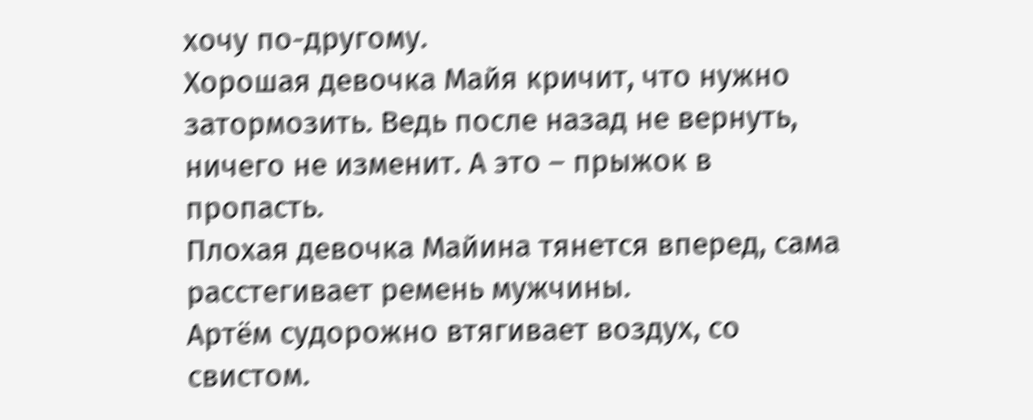хочу по-другому.
Хорошая девочка Майя кричит, что нужно затормозить. Ведь после назад не вернуть, ничего не изменит. А это – прыжок в пропасть.
Плохая девочка Майина тянется вперед, сама расстегивает ремень мужчины.
Артём судорожно втягивает воздух, со свистом.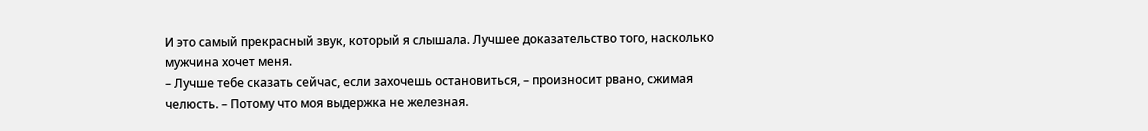И это самый прекрасный звук, который я слышала. Лучшее доказательство того, насколько мужчина хочет меня.
– Лучше тебе сказать сейчас, если захочешь остановиться, – произносит рвано, сжимая челюсть. – Потому что моя выдержка не железная.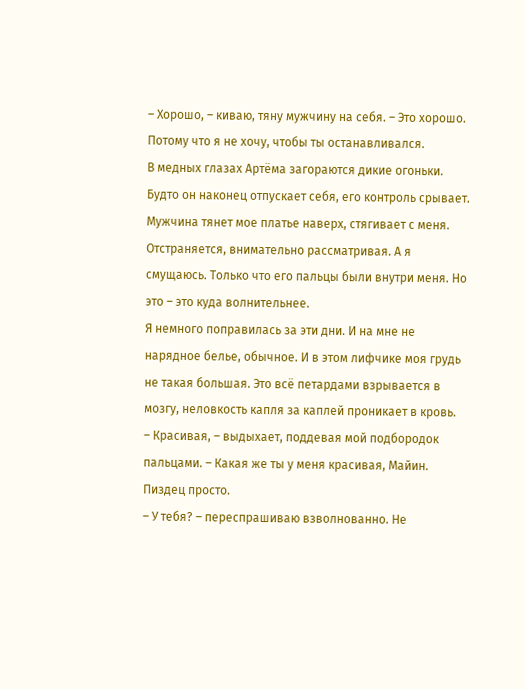– Хорошо, – киваю, тяну мужчину на себя. – Это хорошо. Потому что я не хочу, чтобы ты останавливался.
В медных глазах Артёма загораются дикие огоньки. Будто он наконец отпускает себя, его контроль срывает.
Мужчина тянет мое платье наверх, стягивает с меня. Отстраняется, внимательно рассматривая. А я смущаюсь. Только что его пальцы были внутри меня. Но это – это куда волнительнее.
Я немного поправилась за эти дни. И на мне не нарядное белье, обычное. И в этом лифчике моя грудь не такая большая. Это всё петардами взрывается в мозгу, неловкость капля за каплей проникает в кровь.
– Красивая, – выдыхает, поддевая мой подбородок пальцами. – Какая же ты у меня красивая, Майин. Пиздец просто.
– У тебя? – переспрашиваю взволнованно. Не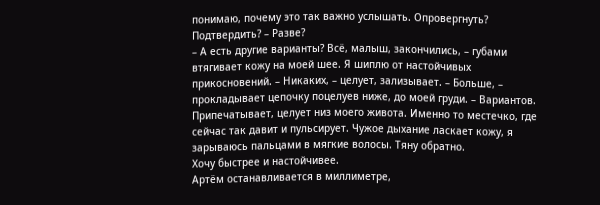понимаю, почему это так важно услышать. Опровергнуть? Подтвердить? – Разве?
– А есть другие варианты? Всё, малыш, закончились, – губами втягивает кожу на моей шее. Я шиплю от настойчивых прикосновений. – Никаких, – целует, зализывает. – Больше, – прокладывает цепочку поцелуев ниже, до моей груди. – Вариантов.
Припечатывает, целует низ моего живота. Именно то местечко, где сейчас так давит и пульсирует. Чужое дыхание ласкает кожу, я зарываюсь пальцами в мягкие волосы. Тяну обратно.
Хочу быстрее и настойчивее.
Артём останавливается в миллиметре,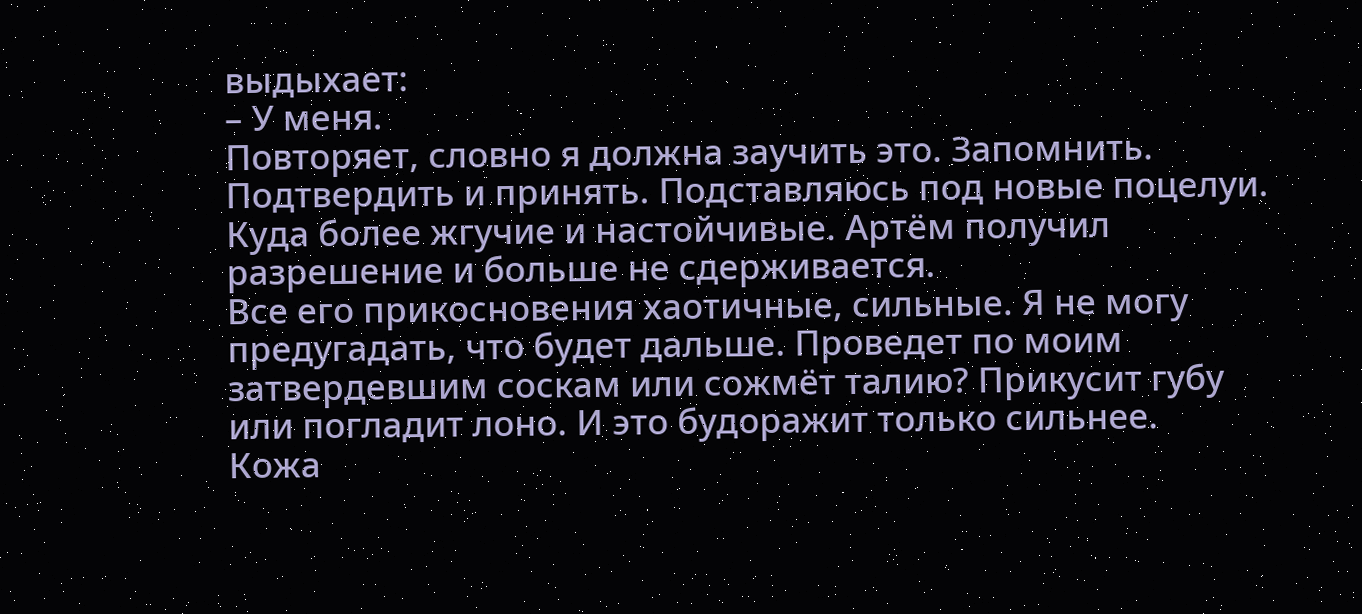выдыхает:
– У меня.
Повторяет, словно я должна заучить это. Запомнить. Подтвердить и принять. Подставляюсь под новые поцелуи. Куда более жгучие и настойчивые. Артём получил разрешение и больше не сдерживается.
Все его прикосновения хаотичные, сильные. Я не могу предугадать, что будет дальше. Проведет по моим затвердевшим соскам или сожмёт талию? Прикусит губу или погладит лоно. И это будоражит только сильнее.
Кожа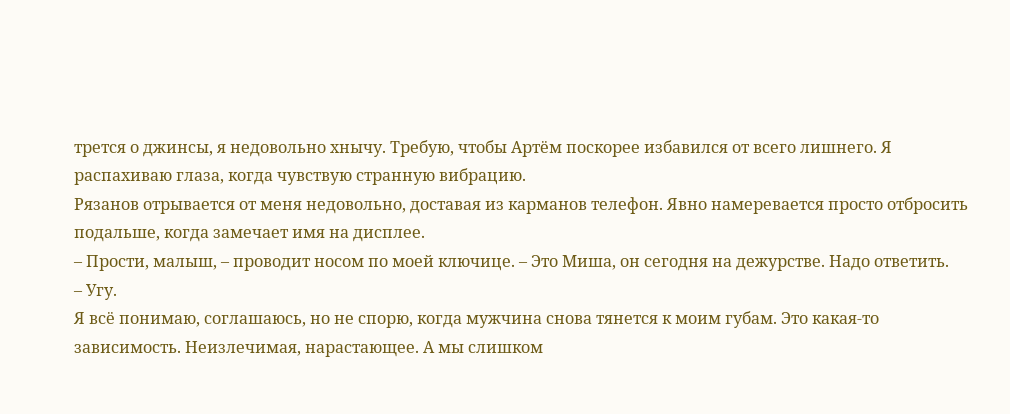трется о джинсы, я недовольно хнычу. Требую, чтобы Артём поскорее избавился от всего лишнего. Я распахиваю глаза, когда чувствую странную вибрацию.
Рязанов отрывается от меня недовольно, доставая из карманов телефон. Явно намеревается просто отбросить подальше, когда замечает имя на дисплее.
– Прости, малыш, – проводит носом по моей ключице. – Это Миша, он сегодня на дежурстве. Надо ответить.
– Угу.
Я всё понимаю, соглашаюсь, но не спорю, когда мужчина снова тянется к моим губам. Это какая-то зависимость. Неизлечимая, нарастающее. А мы слишком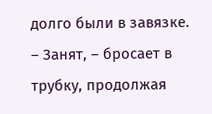долго были в завязке.
– Занят, – бросает в трубку, продолжая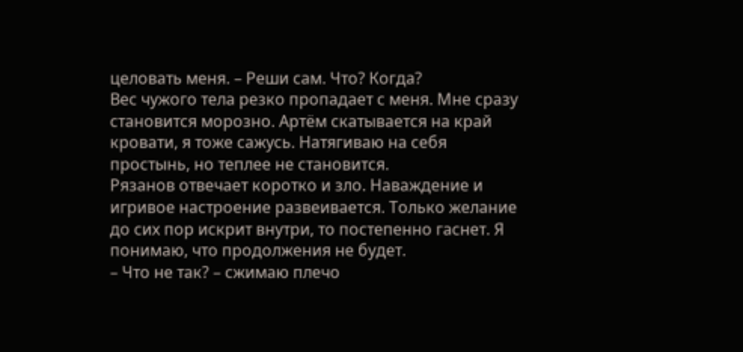целовать меня. – Реши сам. Что? Когда?
Вес чужого тела резко пропадает с меня. Мне сразу становится морозно. Артём скатывается на край кровати, я тоже сажусь. Натягиваю на себя простынь, но теплее не становится.
Рязанов отвечает коротко и зло. Наваждение и игривое настроение развеивается. Только желание до сих пор искрит внутри, то постепенно гаснет. Я понимаю, что продолжения не будет.
– Что не так? – сжимаю плечо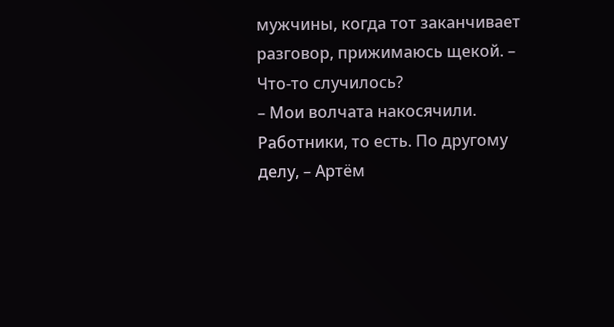мужчины, когда тот заканчивает разговор, прижимаюсь щекой. – Что-то случилось?
– Мои волчата накосячили. Работники, то есть. По другому делу, – Артём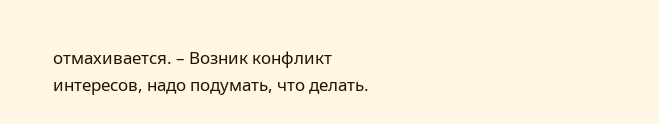отмахивается. – Возник конфликт интересов, надо подумать, что делать.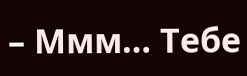– Ммм… Тебе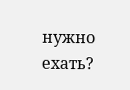нужно ехать?